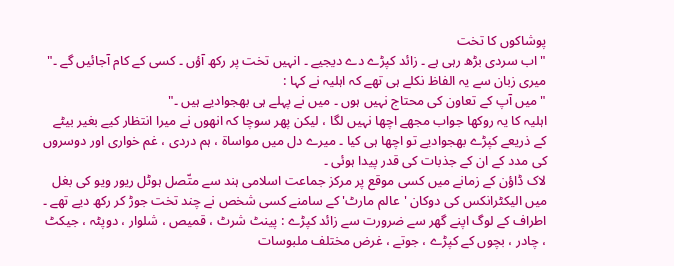پوشاکوں کا تخت
" اب سردی بڑھ رہی ہے ۔ زائد کپڑے دے دیجیے ۔ انہیں تخت پر رکھ آؤں ۔ کسی کے کام آجائیں گے ۔"
میری زبان سے یہ الفاظ نکلے ہی تھے کہ اہلیہ نے کہا :
" میں آپ کے تعاون کی محتاج نہیں ہوں ۔ میں نے پہلے ہی بھجوادیے ہیں ۔"
اہلیہ کا یہ روکھا جواب مجھے اچھا نہیں لگا ، لیکن پھر سوچا کہ انھوں نے میرا انتظار کیے بغیر بیٹے کے ذریعے کپڑے بھجوادیے تو اچھا ہی کیا ۔ میرے دل میں مواساۃ ، ہم دردی ، غم خواری اور دوسروں کی مدد کے ان کے جذبات کی قدر پیدا ہوئی ۔
لاک ڈاؤن کے زمانے میں کسی موقع پر مرکز جماعت اسلامی ہند سے متّصل ہوٹل ریور ویو کی بغل میں الیکٹرانکس کی دوکان 'عالم مارٹ' کے سامنے کسی شخص نے چند تخت جوڑ کر رکھ دیے تھے ۔ اطراف کے لوگ اپنے گھر سے ضرورت سے زائد کپڑے : پینٹ شرٹ ، قمیص ، شلوار ، دوپٹہ ، جیکٹ ، چادر ، بچوں کے کپڑے ، جوتے ، غرض مختلف ملبوسات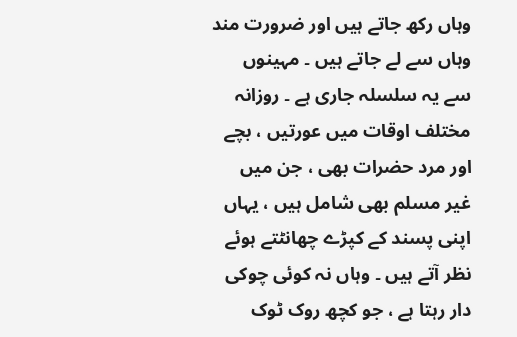وہاں رکھ جاتے ہیں اور ضرورت مند وہاں سے لے جاتے ہیں ۔ مہینوں سے یہ سلسلہ جاری ہے ۔ روزانہ مختلف اوقات میں عورتیں ، بچے اور مرد حضرات بھی ، جن میں غیر مسلم بھی شامل ہیں ، یہاں اپنی پسند کے کپڑے چھانٹتے ہوئے نظر آتے ہیں ۔ وہاں نہ کوئی چوکی دار رہتا ہے ، جو کچھ روک ٹوک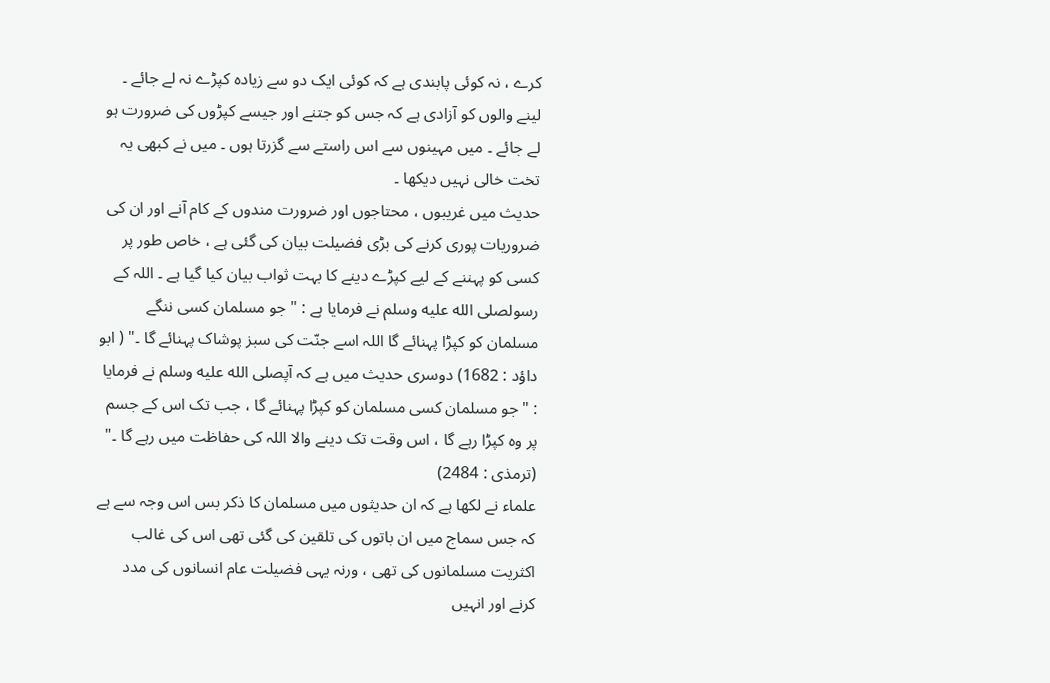کرے ، نہ کوئی پابندی ہے کہ کوئی ایک دو سے زیادہ کپڑے نہ لے جائے ۔ لینے والوں کو آزادی ہے کہ جس کو جتنے اور جیسے کپڑوں کی ضرورت ہو لے جائے ۔ میں مہینوں سے اس راستے سے گزرتا ہوں ۔ میں نے کبھی یہ تخت خالی نہیں دیکھا ۔
حدیث میں غریبوں ، محتاجوں اور ضرورت مندوں کے کام آنے اور ان کی ضروریات پوری کرنے کی بڑی فضیلت بیان کی گئی ہے ، خاص طور پر کسی کو پہننے کے لیے کپڑے دینے کا بہت ثواب بیان کیا گیا ہے ۔ اللہ کے رسولصلى الله عليه وسلم نے فرمایا ہے : " جو مسلمان کسی ننگے مسلمان کو کپڑا پہنائے گا اللہ اسے جنّت کی سبز پوشاک پہنائے گا ۔" ( ابو داؤد : 1682) دوسری حدیث میں ہے کہ آپصلى الله عليه وسلم نے فرمایا : "جو مسلمان کسی مسلمان کو کپڑا پہنائے گا ، جب تک اس کے جسم پر وہ کپڑا رہے گا ، اس وقت تک دینے والا اللہ کی حفاظت میں رہے گا ۔" (ترمذی : 2484)
علماء نے لکھا ہے کہ ان حدیثوں میں مسلمان کا ذکر بس اس وجہ سے ہے کہ جس سماج میں ان باتوں کی تلقین کی گئی تھی اس کی غالب اکثریت مسلمانوں کی تھی ، ورنہ یہی فضیلت عام انسانوں کی مدد کرنے اور انہیں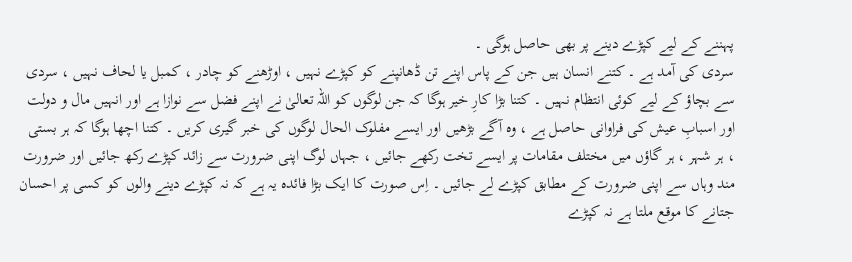پہننے کے لیے کپڑے دینے پر بھی حاصل ہوگی ۔
سردی کی آمد ہے ۔ کتنے انسان ہیں جن کے پاس اپنے تن ڈھانپنے کو کپڑے نہیں ، اوڑھنے کو چادر ، کمبل یا لحاف نہیں ، سردی سے بچاؤ کے لیے کوئی انتظام نہیں ۔ کتنا بڑا کارِ خیر ہوگا کہ جن لوگوں کو اللہ تعالیٰ نے اپنے فضل سے نوازا ہے اور انہیں مال و دولت اور اسبابِ عیش کی فراوانی حاصل ہے ، وہ آگے بڑھیں اور ایسے مفلوک الحال لوگوں کی خبر گیری کریں ۔ کتنا اچھا ہوگا کہ ہر بستی ، ہر شہر ، ہر گاؤں میں مختلف مقامات پر ایسے تخت رکھے جائیں ، جہاں لوگ اپنی ضرورت سے زائد کپڑے رکھ جائیں اور ضرورت مند وہاں سے اپنی ضرورت کے مطابق کپڑے لے جائیں ۔ اِس صورت کا ایک بڑا فائدہ یہ ہے کہ نہ کپڑے دینے والوں کو کسی پر احسان جتانے کا موقع ملتا ہے نہ کپڑے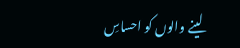لینے والوں کو احساسِ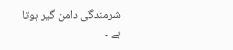شرمندگی دامن گیر ہوتا ہے ۔